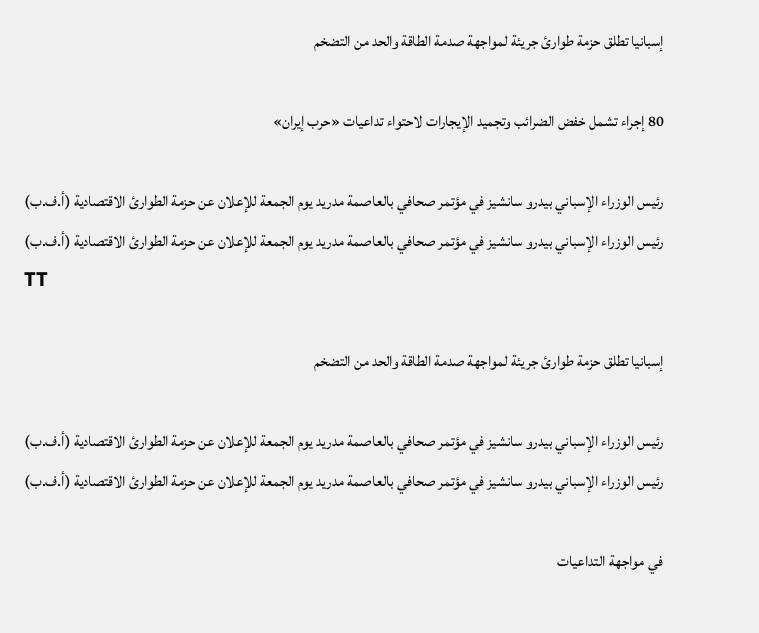إسبانيا تطلق حزمة طوارئ جريئة لمواجهة صدمة الطاقة والحد من التضخم

80 إجراء تشمل خفض الضرائب وتجميد الإيجارات لاحتواء تداعيات «حرب إيران»

رئيس الوزراء الإسباني بيدرو سانشيز في مؤتمر صحافي بالعاصمة مدريد يوم الجمعة للإعلان عن حزمة الطوارئ الاقتصادية (أ.ف.ب)
رئيس الوزراء الإسباني بيدرو سانشيز في مؤتمر صحافي بالعاصمة مدريد يوم الجمعة للإعلان عن حزمة الطوارئ الاقتصادية (أ.ف.ب)
TT

إسبانيا تطلق حزمة طوارئ جريئة لمواجهة صدمة الطاقة والحد من التضخم

رئيس الوزراء الإسباني بيدرو سانشيز في مؤتمر صحافي بالعاصمة مدريد يوم الجمعة للإعلان عن حزمة الطوارئ الاقتصادية (أ.ف.ب)
رئيس الوزراء الإسباني بيدرو سانشيز في مؤتمر صحافي بالعاصمة مدريد يوم الجمعة للإعلان عن حزمة الطوارئ الاقتصادية (أ.ف.ب)

في مواجهة التداعيات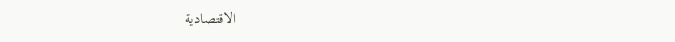الاقتصادية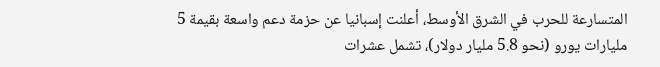المتسارعة للحرب في الشرق الأوسط، أعلنت إسبانيا عن حزمة دعم واسعة بقيمة 5 مليارات يورو (نحو 5.8 مليار دولار)، تشمل عشرات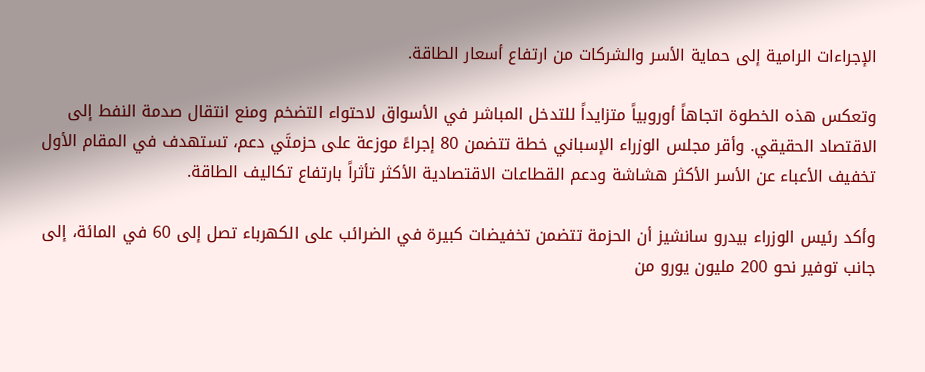الإجراءات الرامية إلى حماية الأسر والشركات من ارتفاع أسعار الطاقة.

وتعكس هذه الخطوة اتجاهاً أوروبياً متزايداً للتدخل المباشر في الأسواق لاحتواء التضخم ومنع انتقال صدمة النفط إلى الاقتصاد الحقيقي. وأقر مجلس الوزراء الإسباني خطة تتضمن 80 إجراءً موزعة على حزمتَي دعم، تستهدف في المقام الأول تخفيف الأعباء عن الأسر الأكثر هشاشة ودعم القطاعات الاقتصادية الأكثر تأثراً بارتفاع تكاليف الطاقة.

وأكد رئيس الوزراء بيدرو سانشيز أن الحزمة تتضمن تخفيضات كبيرة في الضرائب على الكهرباء تصل إلى 60 في المائة، إلى جانب توفير نحو 200 مليون يورو من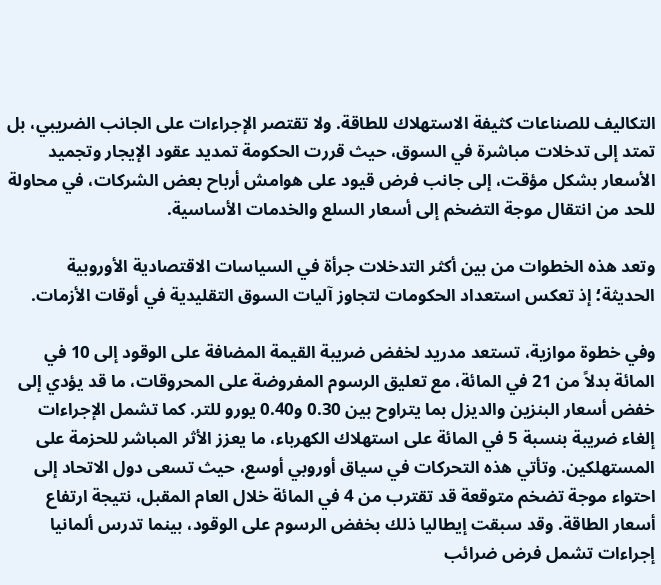التكاليف للصناعات كثيفة الاستهلاك للطاقة. ولا تقتصر الإجراءات على الجانب الضريبي، بل تمتد إلى تدخلات مباشرة في السوق، حيث قررت الحكومة تمديد عقود الإيجار وتجميد الأسعار بشكل مؤقت، إلى جانب فرض قيود على هوامش أرباح بعض الشركات، في محاولة للحد من انتقال موجة التضخم إلى أسعار السلع والخدمات الأساسية.

وتعد هذه الخطوات من بين أكثر التدخلات جرأة في السياسات الاقتصادية الأوروبية الحديثة؛ إذ تعكس استعداد الحكومات لتجاوز آليات السوق التقليدية في أوقات الأزمات.

وفي خطوة موازية، تستعد مدريد لخفض ضريبة القيمة المضافة على الوقود إلى 10 في المائة بدلاً من 21 في المائة، مع تعليق الرسوم المفروضة على المحروقات، ما قد يؤدي إلى خفض أسعار البنزين والديزل بما يتراوح بين 0.30 و0.40 يورو للتر. كما تشمل الإجراءات إلغاء ضريبة بنسبة 5 في المائة على استهلاك الكهرباء، ما يعزز الأثر المباشر للحزمة على المستهلكين. وتأتي هذه التحركات في سياق أوروبي أوسع، حيث تسعى دول الاتحاد إلى احتواء موجة تضخم متوقعة قد تقترب من 4 في المائة خلال العام المقبل، نتيجة ارتفاع أسعار الطاقة. وقد سبقت إيطاليا ذلك بخفض الرسوم على الوقود، بينما تدرس ألمانيا إجراءات تشمل فرض ضرائب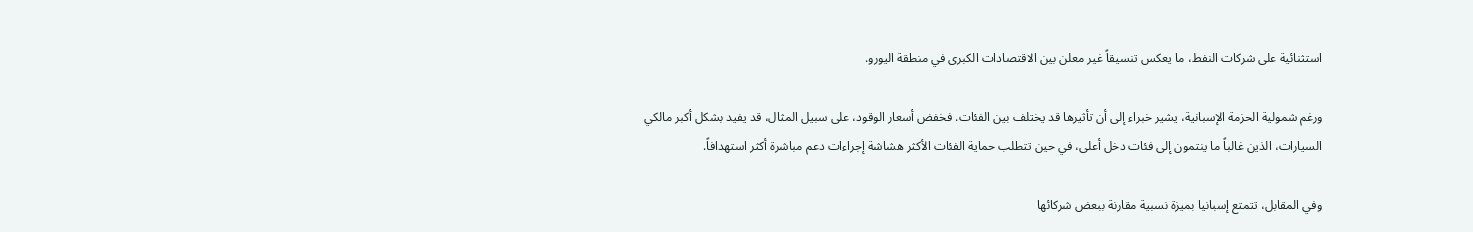استثنائية على شركات النفط، ما يعكس تنسيقاً غير معلن بين الاقتصادات الكبرى في منطقة اليورو.

ورغم شمولية الحزمة الإسبانية، يشير خبراء إلى أن تأثيرها قد يختلف بين الفئات. فخفض أسعار الوقود، على سبيل المثال، قد يفيد بشكل أكبر مالكي السيارات، الذين غالباً ما ينتمون إلى فئات دخل أعلى، في حين تتطلب حماية الفئات الأكثر هشاشة إجراءات دعم مباشرة أكثر استهدافاً.

وفي المقابل، تتمتع إسبانيا بميزة نسبية مقارنة ببعض شركائها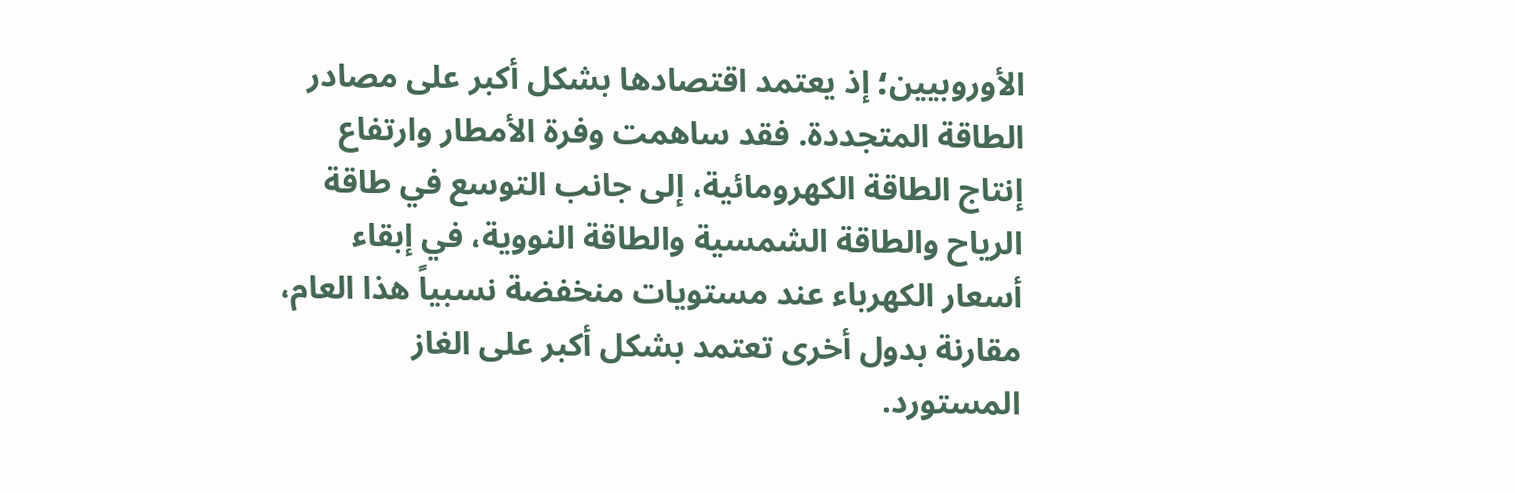الأوروبيين؛ إذ يعتمد اقتصادها بشكل أكبر على مصادر الطاقة المتجددة. فقد ساهمت وفرة الأمطار وارتفاع إنتاج الطاقة الكهرومائية، إلى جانب التوسع في طاقة الرياح والطاقة الشمسية والطاقة النووية، في إبقاء أسعار الكهرباء عند مستويات منخفضة نسبياً هذا العام، مقارنة بدول أخرى تعتمد بشكل أكبر على الغاز المستورد.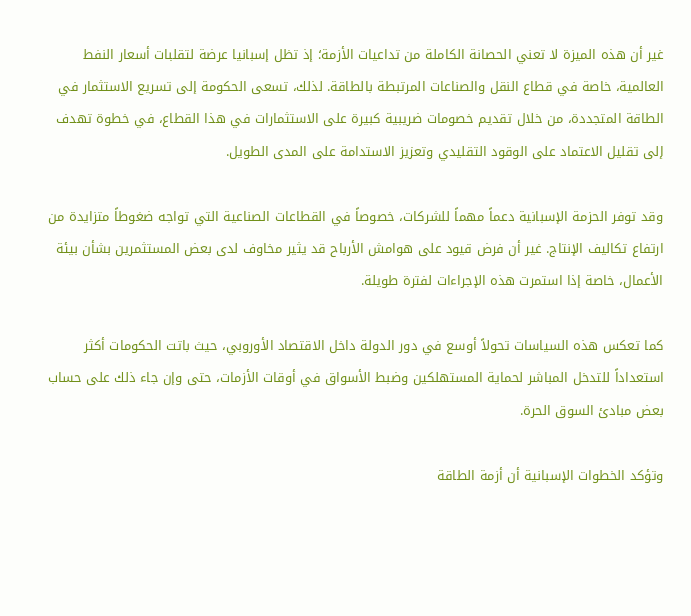غير أن هذه الميزة لا تعني الحصانة الكاملة من تداعيات الأزمة؛ إذ تظل إسبانيا عرضة لتقلبات أسعار النفط العالمية، خاصة في قطاع النقل والصناعات المرتبطة بالطاقة. لذلك، تسعى الحكومة إلى تسريع الاستثمار في الطاقة المتجددة، من خلال تقديم خصومات ضريبية كبيرة على الاستثمارات في هذا القطاع، في خطوة تهدف إلى تقليل الاعتماد على الوقود التقليدي وتعزيز الاستدامة على المدى الطويل.

وقد توفر الحزمة الإسبانية دعماً مهماً للشركات، خصوصاً في القطاعات الصناعية التي تواجه ضغوطاً متزايدة من ارتفاع تكاليف الإنتاج. غير أن فرض قيود على هوامش الأرباح قد يثير مخاوف لدى بعض المستثمرين بشأن بيئة الأعمال، خاصة إذا استمرت هذه الإجراءات لفترة طويلة.

كما تعكس هذه السياسات تحولاً أوسع في دور الدولة داخل الاقتصاد الأوروبي، حيث باتت الحكومات أكثر استعداداً للتدخل المباشر لحماية المستهلكين وضبط الأسواق في أوقات الأزمات، حتى وإن جاء ذلك على حساب بعض مبادئ السوق الحرة.

وتؤكد الخطوات الإسبانية أن أزمة الطاقة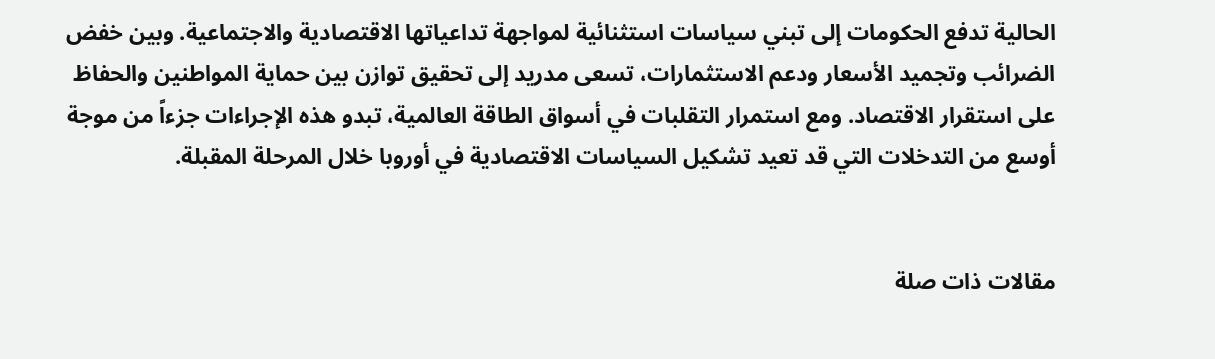الحالية تدفع الحكومات إلى تبني سياسات استثنائية لمواجهة تداعياتها الاقتصادية والاجتماعية. وبين خفض الضرائب وتجميد الأسعار ودعم الاستثمارات، تسعى مدريد إلى تحقيق توازن بين حماية المواطنين والحفاظ على استقرار الاقتصاد. ومع استمرار التقلبات في أسواق الطاقة العالمية، تبدو هذه الإجراءات جزءاً من موجة أوسع من التدخلات التي قد تعيد تشكيل السياسات الاقتصادية في أوروبا خلال المرحلة المقبلة.


مقالات ذات صلة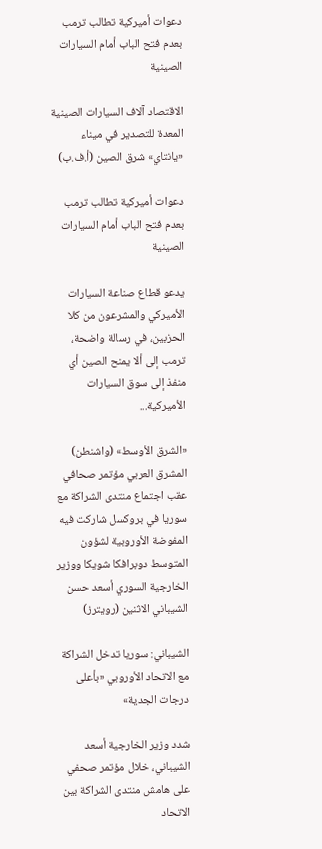دعوات أميركية تطالب ترمب بعدم فتح الباب أمام السيارات الصينية

الاقتصاد آلاف السيارات الصينية المعدة للتصدير في ميناء «يانتاي» شرق الصين (أ.ف.ب)

دعوات أميركية تطالب ترمب بعدم فتح الباب أمام السيارات الصينية

يدعو قطاع صناعة السيارات الأميركي والمشرعون من كلا الحزبين، في رسالة واضحة، ترمب إلى ألا يمنح الصين أي منفذ إلى سوق السيارات الأميركية...

«الشرق الأوسط» (واشنطن)
المشرق العربي مؤتمر صحافي عقب اجتماع منتدى الشراكة مع سوريا في بروكسل شاركت فيه المفوضة الأوروبية لشؤون المتوسط دوبرافكا شويكا ووزير الخارجية السوري أسعد حسن الشيباني الاثنين (رويترز)

الشيباني: سوريا تدخل الشراكة مع الاتحاد الأوروبي «بأعلى درجات الجدية»

شدد وزير الخارجية أسعد الشيباني، خلال مؤتمر صحفي على هامش منتدى الشراكة بين الاتحاد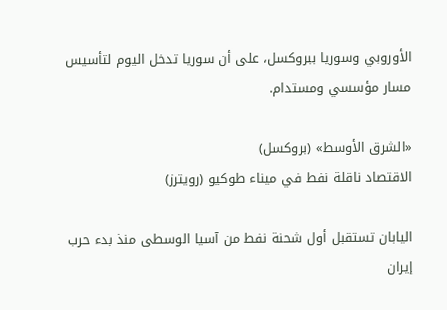الأوروبي وسوريا ببروكسل، على أن سوريا تدخل اليوم لتأسيس مسار مؤسسي ومستدام.

«الشرق الأوسط» (بروكسل)
الاقتصاد ناقلة نفط في ميناء طوكيو (رويترز)

اليابان تستقبل أول شحنة نفط من آسيا الوسطى منذ بدء حرب إيران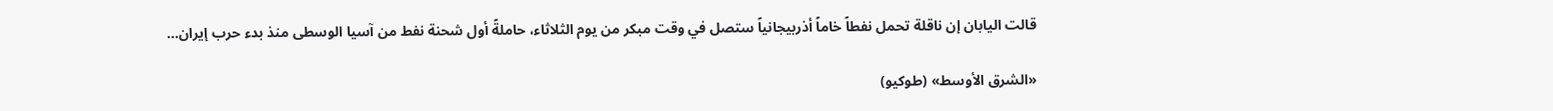قالت اليابان إن ناقلة تحمل نفطاً خاماً أذربيجانياً ستصل في وقت مبكر من يوم الثلاثاء، حاملةً أول شحنة نفط من آسيا الوسطى منذ بدء حرب إيران...

«الشرق الأوسط» (طوكيو)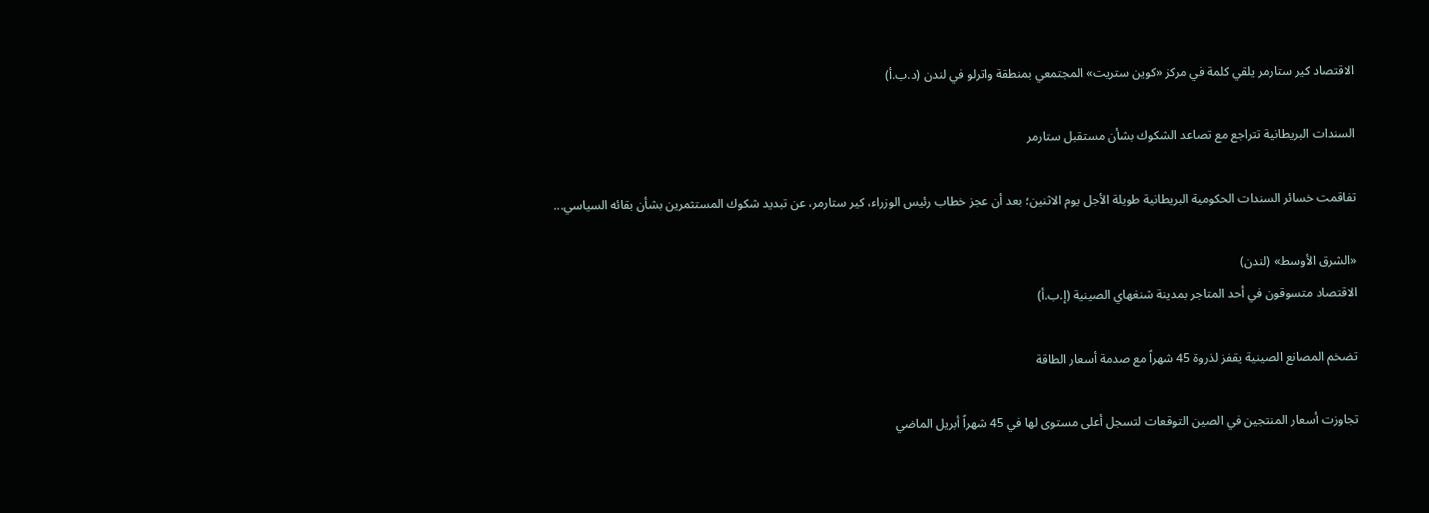الاقتصاد كير ستارمر يلقي كلمة في مركز «كوين ستريت» المجتمعي بمنطقة واترلو في لندن (د.ب.أ)

السندات البريطانية تتراجع مع تصاعد الشكوك بشأن مستقبل ستارمر

تفاقمت خسائر السندات الحكومية البريطانية طويلة الأجل يوم الاثنين؛ بعد أن عجز خطاب رئيس الوزراء، كير ستارمر، عن تبديد شكوك المستثمرين بشأن بقائه السياسي...

«الشرق الأوسط» (لندن)
الاقتصاد متسوقون في أحد المتاجر بمدينة شنغهاي الصينية (إ.ب.أ)

تضخم المصانع الصينية يقفز لذروة 45 شهراً مع صدمة أسعار الطاقة

تجاوزت أسعار المنتجين في الصين التوقعات لتسجل أعلى مستوى لها في 45 شهراً أبريل الماضي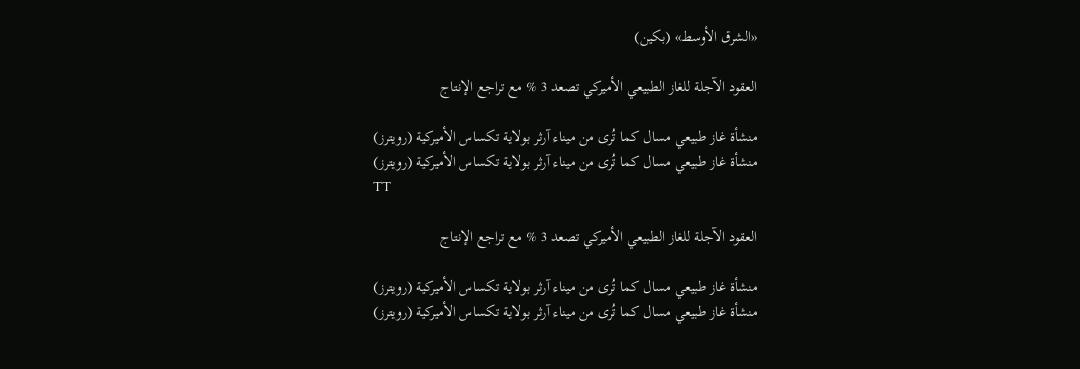«الشرق الأوسط» (بكين)

العقود الآجلة للغاز الطبيعي الأميركي تصعد 3 % مع تراجع الإنتاج

منشأة غاز طبيعي مسال كما تُرى من ميناء آرثر بولاية تكساس الأميركية (رويترز)
منشأة غاز طبيعي مسال كما تُرى من ميناء آرثر بولاية تكساس الأميركية (رويترز)
TT

العقود الآجلة للغاز الطبيعي الأميركي تصعد 3 % مع تراجع الإنتاج

منشأة غاز طبيعي مسال كما تُرى من ميناء آرثر بولاية تكساس الأميركية (رويترز)
منشأة غاز طبيعي مسال كما تُرى من ميناء آرثر بولاية تكساس الأميركية (رويترز)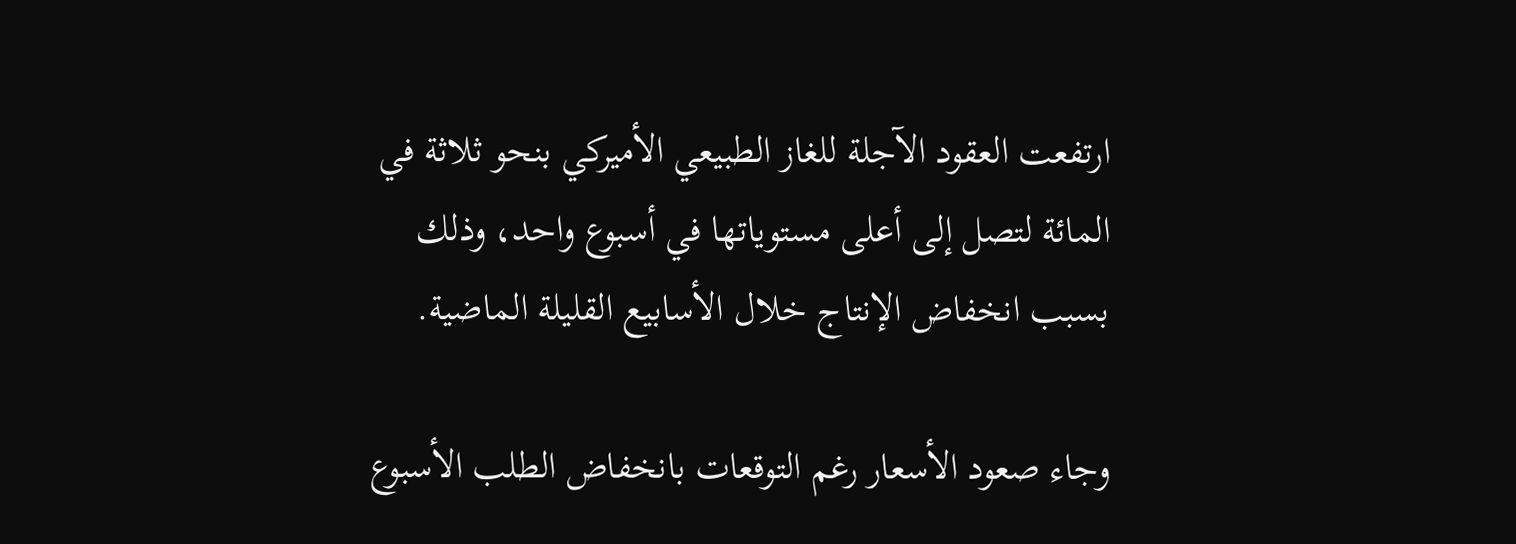ارتفعت العقود الآجلة للغاز الطبيعي الأميركي بنحو ثلاثة في المائة لتصل إلى أعلى مستوياتها في أسبوع واحد، وذلك بسبب انخفاض الإنتاج خلال الأسابيع القليلة الماضية.

وجاء صعود الأسعار رغم التوقعات بانخفاض الطلب الأسبوع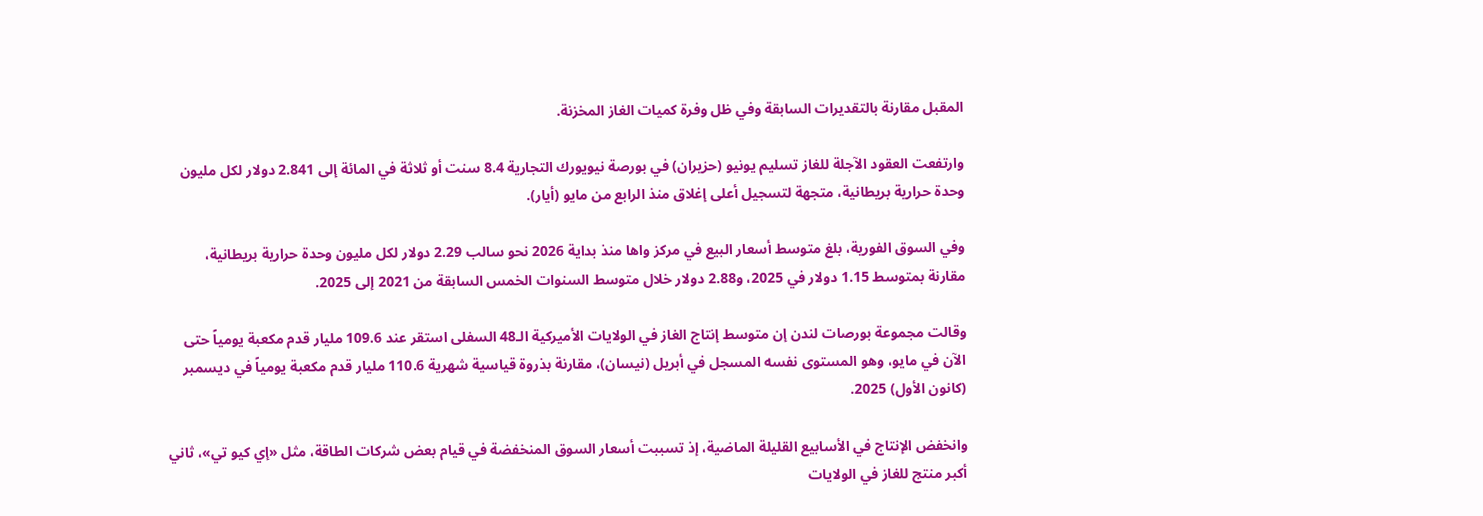المقبل مقارنة بالتقديرات السابقة وفي ظل وفرة كميات الغاز المخزنة.

وارتفعت العقود الآجلة للغاز تسليم يونيو (حزيران) في بورصة نيويورك التجارية 8.4 سنت أو ثلاثة في المائة إلى 2.841 دولار لكل مليون وحدة حرارية بريطانية، متجهة لتسجيل أعلى إغلاق منذ الرابع من مايو (أيار).

وفي السوق الفورية، بلغ متوسط أسعار البيع في مركز واها منذ بداية 2026 نحو سالب 2.29 دولار لكل مليون وحدة حرارية بريطانية، مقارنة بمتوسط 1.15 دولار في 2025، و2.88 دولار خلال متوسط السنوات الخمس السابقة من 2021 إلى 2025.

وقالت مجموعة بورصات لندن إن متوسط إنتاج الغاز في الولايات الأميركية الـ48 السفلى استقر عند 109.6 مليار قدم مكعبة يومياً حتى الآن في مايو، وهو المستوى نفسه المسجل في أبريل (نيسان)، مقارنة بذروة قياسية شهرية 110.6 مليار قدم مكعبة يومياً في ديسمبر (كانون الأول) 2025.

وانخفض الإنتاج في الأسابيع القليلة الماضية، إذ تسببت أسعار السوق المنخفضة في قيام بعض شركات الطاقة، مثل «إي كيو تي»، ثاني أكبر منتج للغاز في الولايات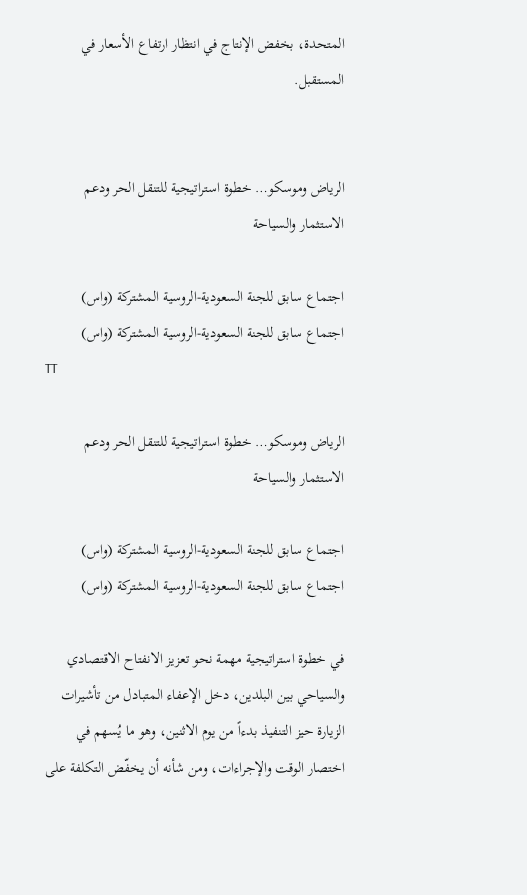المتحدة، بخفض الإنتاج في انتظار ارتفاع الأسعار في المستقبل.


الرياض وموسكو… خطوة استراتيجية للتنقل الحر ودعم الاستثمار والسياحة

اجتماع سابق للجنة السعودية-الروسية المشتركة (واس)
اجتماع سابق للجنة السعودية-الروسية المشتركة (واس)
TT

الرياض وموسكو… خطوة استراتيجية للتنقل الحر ودعم الاستثمار والسياحة

اجتماع سابق للجنة السعودية-الروسية المشتركة (واس)
اجتماع سابق للجنة السعودية-الروسية المشتركة (واس)

في خطوة استراتيجية مهمة نحو تعزيز الانفتاح الاقتصادي والسياحي بين البلدين، دخل الإعفاء المتبادل من تأشيرات الزيارة حيز التنفيذ بدءاً من يوم الاثنين، وهو ما يُسهم في اختصار الوقت والإجراءات، ومن شأنه أن يخفّض التكلفة على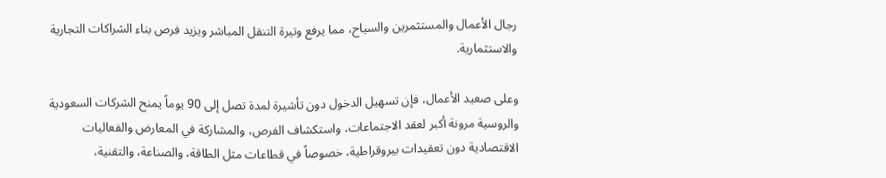رجال الأعمال والمستثمرين والسياح، مما يرفع وتيرة التنقل المباشر ويزيد فرص بناء الشراكات التجارية والاستثمارية.

وعلى صعيد الأعمال، فإن تسهيل الدخول دون تأشيرة لمدة تصل إلى 90 يوماً يمنح الشركات السعودية والروسية مرونة أكبر لعقد الاجتماعات، واستكشاف الفرص، والمشاركة في المعارض والفعاليات الاقتصادية دون تعقيدات بيروقراطية، خصوصاً في قطاعات مثل الطاقة، والصناعة، والتقنية،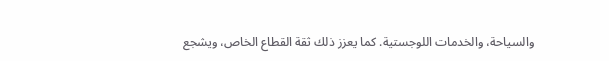والسياحة، والخدمات اللوجستية. كما يعزز ذلك ثقة القطاع الخاص، ويشجع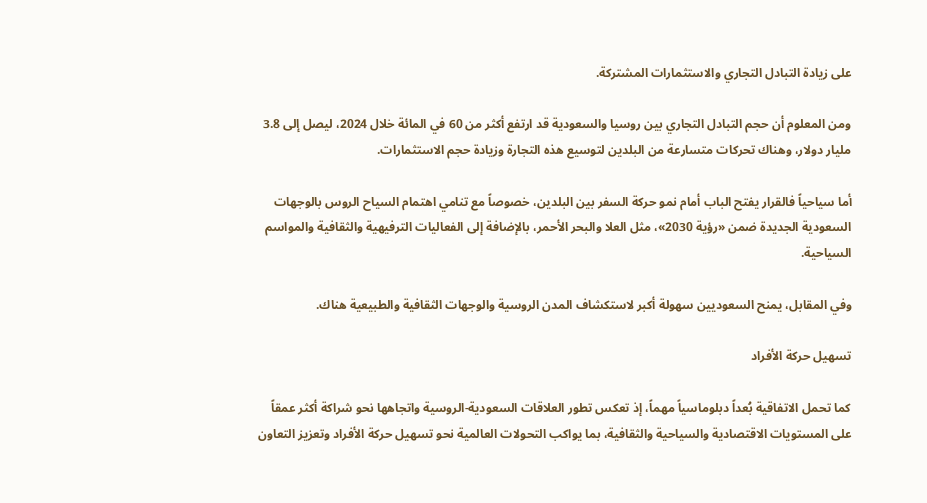على زيادة التبادل التجاري والاستثمارات المشتركة.

ومن المعلوم أن حجم التبادل التجاري بين روسيا والسعودية قد ارتفع أكثر من 60 في المائة خلال 2024، ليصل إلى 3.8 مليار دولار، وهناك تحركات متسارعة من البلدين لتوسيع هذه التجارة وزيادة حجم الاستثمارات.

أما سياحياً فالقرار يفتح الباب أمام نمو حركة السفر بين البلدين، خصوصاً مع تنامي اهتمام السياح الروس بالوجهات السعودية الجديدة ضمن «رؤية 2030»، مثل العلا والبحر الأحمر، بالإضافة إلى الفعاليات الترفيهية والثقافية والمواسم السياحية.

وفي المقابل، يمنح السعوديين سهولة أكبر لاستكشاف المدن الروسية والوجهات الثقافية والطبيعية هناك.

تسهيل حركة الأفراد

كما تحمل الاتفاقية بُعداً دبلوماسياً مهماً، إذ تعكس تطور العلاقات السعودية-الروسية واتجاهها نحو شراكة أكثر عمقاً على المستويات الاقتصادية والسياحية والثقافية، بما يواكب التحولات العالمية نحو تسهيل حركة الأفراد وتعزيز التعاون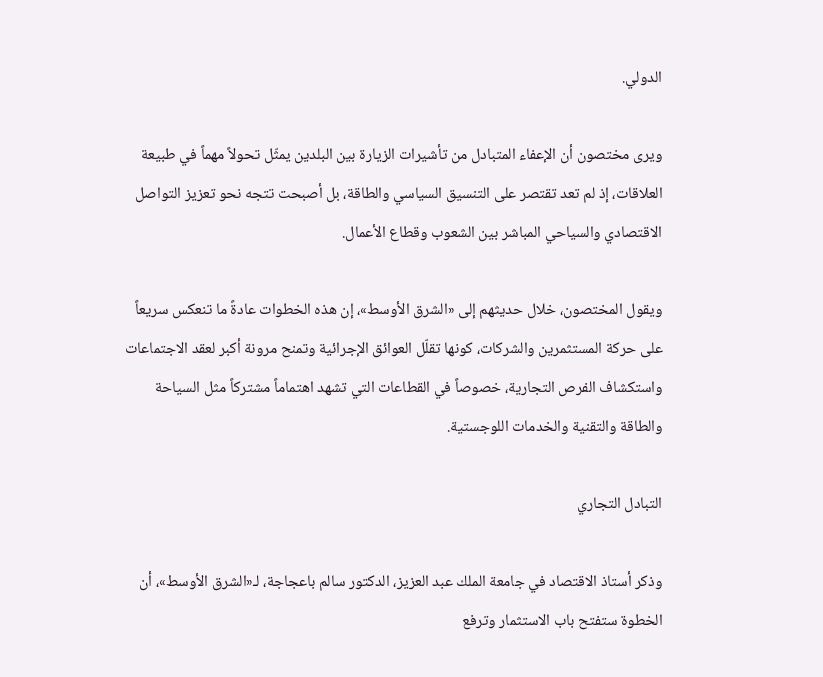الدولي.

ويرى مختصون أن الإعفاء المتبادل من تأشيرات الزيارة بين البلدين يمثّل تحولاً مهماً في طبيعة العلاقات، إذ لم تعد تقتصر على التنسيق السياسي والطاقة، بل أصبحت تتجه نحو تعزيز التواصل الاقتصادي والسياحي المباشر بين الشعوب وقطاع الأعمال.

ويقول المختصون، خلال حديثهم إلى «الشرق الأوسط»، إن هذه الخطوات عادةً ما تنعكس سريعاً على حركة المستثمرين والشركات، كونها تقلّل العوائق الإجرائية وتمنح مرونة أكبر لعقد الاجتماعات واستكشاف الفرص التجارية، خصوصاً في القطاعات التي تشهد اهتماماً مشتركاً مثل السياحة والطاقة والتقنية والخدمات اللوجستية.

التبادل التجاري

وذكر أستاذ الاقتصاد في جامعة الملك عبد العزيز، الدكتور سالم باعجاجة، لـ«الشرق الأوسط»، أن الخطوة ستفتح باب الاستثمار وترفع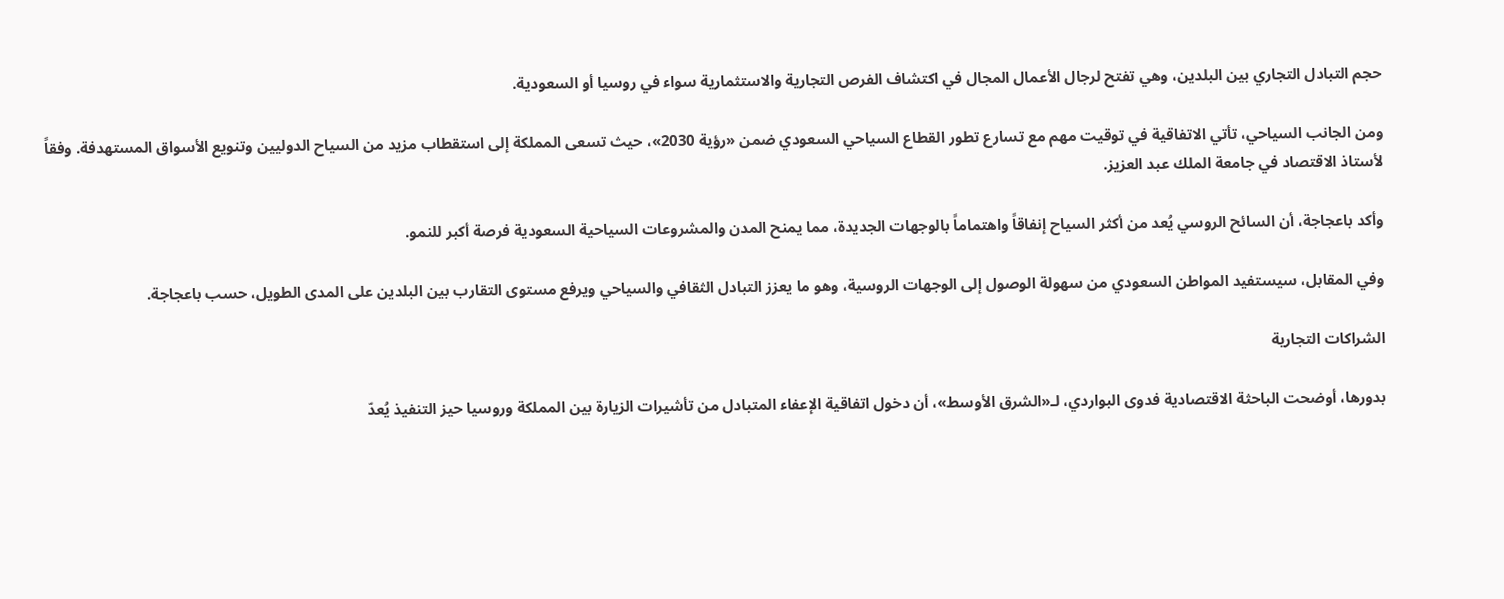حجم التبادل التجاري بين البلدين، وهي تفتح لرجال الأعمال المجال في اكتشاف الفرص التجارية والاستثمارية سواء في روسيا أو السعودية.

ومن الجانب السياحي، تأتي الاتفاقية في توقيت مهم مع تسارع تطور القطاع السياحي السعودي ضمن «رؤية 2030»، حيث تسعى المملكة إلى استقطاب مزيد من السياح الدوليين وتنويع الأسواق المستهدفة. وفقاً لأستاذ الاقتصاد في جامعة الملك عبد العزيز.

وأكد باعجاجة، أن السائح الروسي يُعد من أكثر السياح إنفاقاً واهتماماً بالوجهات الجديدة، مما يمنح المدن والمشروعات السياحية السعودية فرصة أكبر للنمو.

وفي المقابل، سيستفيد المواطن السعودي من سهولة الوصول إلى الوجهات الروسية، وهو ما يعزز التبادل الثقافي والسياحي ويرفع مستوى التقارب بين البلدين على المدى الطويل، حسب باعجاجة.

الشراكات التجارية

بدورها، أوضحت الباحثة الاقتصادية فدوى البواردي، لـ«الشرق الأوسط»، أن دخول اتفاقية الإعفاء المتبادل من تأشيرات الزيارة بين المملكة وروسيا حيز التنفيذ يُعدّ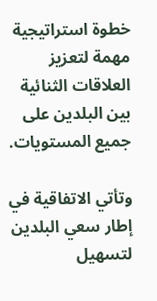خطوة استراتيجية مهمة لتعزيز العلاقات الثنائية بين البلدين على جميع المستويات.

وتأتي الاتفاقية في إطار سعي البلدين لتسهيل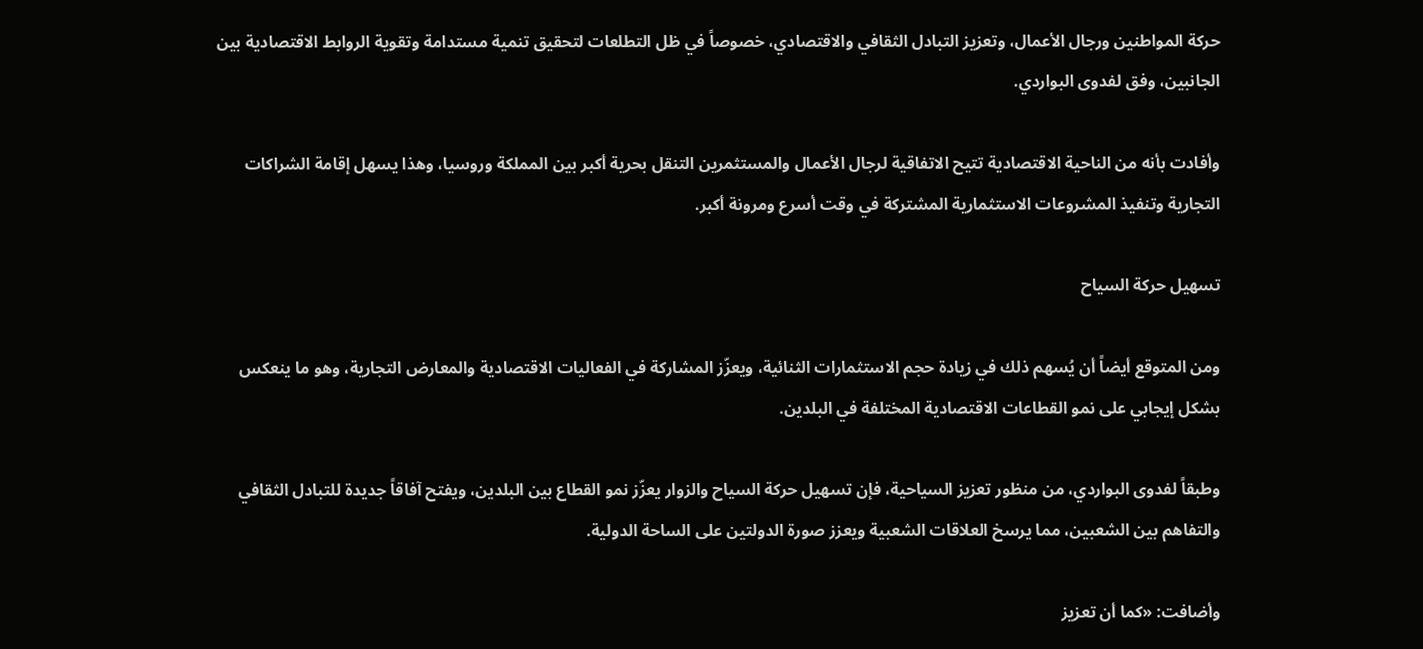حركة المواطنين ورجال الأعمال، وتعزيز التبادل الثقافي والاقتصادي، خصوصاً في ظل التطلعات لتحقيق تنمية مستدامة وتقوية الروابط الاقتصادية بين الجانبين، وفق لفدوى البواردي.

وأفادت بأنه من الناحية الاقتصادية تتيح الاتفاقية لرجال الأعمال والمستثمرين التنقل بحرية أكبر بين المملكة وروسيا، وهذا يسهل إقامة الشراكات التجارية وتنفيذ المشروعات الاستثمارية المشتركة في وقت أسرع ومرونة أكبر.

تسهيل حركة السياح

ومن المتوقع أيضاً أن يُسهم ذلك في زيادة حجم الاستثمارات الثنائية، ويعزّز المشاركة في الفعاليات الاقتصادية والمعارض التجارية، وهو ما ينعكس بشكل إيجابي على نمو القطاعات الاقتصادية المختلفة في البلدين.

وطبقاً لفدوى البواردي، من منظور تعزيز السياحية، فإن تسهيل حركة السياح والزوار يعزّز نمو القطاع بين البلدين، ويفتح آفاقاً جديدة للتبادل الثقافي والتفاهم بين الشعبين، مما يرسخ العلاقات الشعبية ويعزز صورة الدولتين على الساحة الدولية.

وأضافت: «كما أن تعزيز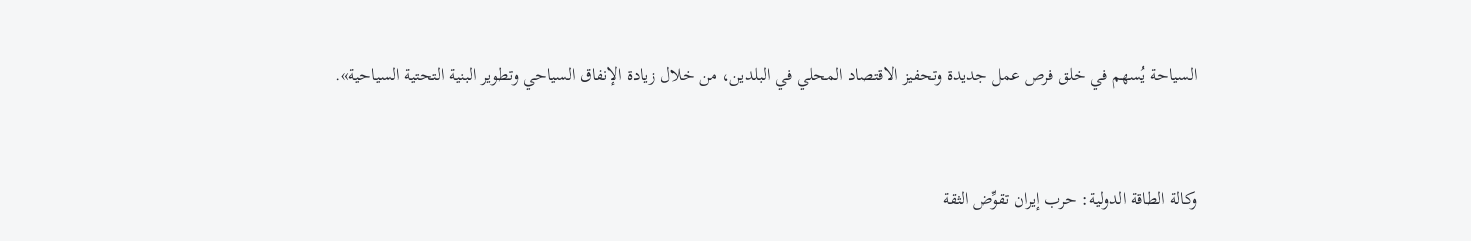السياحة يُسهم في خلق فرص عمل جديدة وتحفيز الاقتصاد المحلي في البلدين، من خلال زيادة الإنفاق السياحي وتطوير البنية التحتية السياحية».


وكالة الطاقة الدولية: حرب إيران تقوِّض الثقة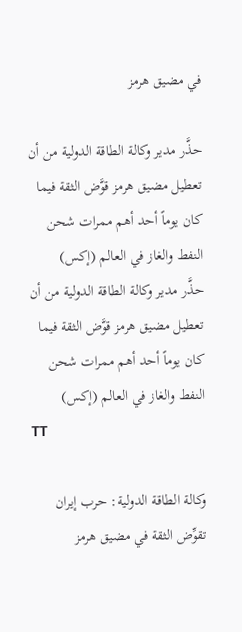في مضيق هرمز

حذَّر مدير وكالة الطاقة الدولية من أن تعطيل مضيق هرمز قوَّض الثقة فيما كان يوماً أحد أهم ممرات شحن النفط والغاز في العالم (إكس)
حذَّر مدير وكالة الطاقة الدولية من أن تعطيل مضيق هرمز قوَّض الثقة فيما كان يوماً أحد أهم ممرات شحن النفط والغاز في العالم (إكس)
TT

وكالة الطاقة الدولية: حرب إيران تقوِّض الثقة في مضيق هرمز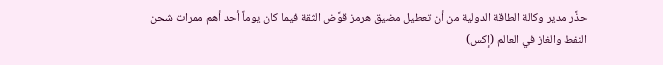حذَّر مدير وكالة الطاقة الدولية من أن تعطيل مضيق هرمز قوَّض الثقة فيما كان يوماً أحد أهم ممرات شحن النفط والغاز في العالم (إكس)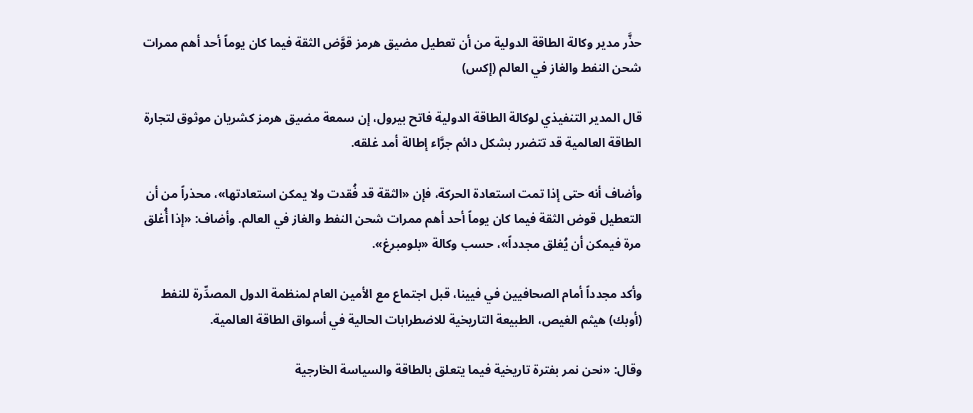حذَّر مدير وكالة الطاقة الدولية من أن تعطيل مضيق هرمز قوَّض الثقة فيما كان يوماً أحد أهم ممرات شحن النفط والغاز في العالم (إكس)

قال المدير التنفيذي لوكالة الطاقة الدولية فاتح بيرول، إن سمعة مضيق هرمز كشريان موثوق لتجارة الطاقة العالمية قد تتضرر بشكل دائم جرَّاء إطالة أمد غلقه.

وأضاف أنه حتى إذا تمت استعادة الحركة، فإن «الثقة قد فُقدت ولا يمكن استعادتها»، محذراً من أن التعطيل قوض الثقة فيما كان يوماً أحد أهم ممرات شحن النفط والغاز في العالم. وأضاف: «إذا أُغلق مرة فيمكن أن يُغلق مجدداً»، حسب وكالة «بلومبرغ».

وأكد مجدداً أمام الصحافيين في فيينا، قبل اجتماع مع الأمين العام لمنظمة الدول المصدِّرة للنفط (أوبك) هيثم الغيص، الطبيعة التاريخية للاضطرابات الحالية في أسواق الطاقة العالمية.

وقال: «نحن نمر بفترة تاريخية فيما يتعلق بالطاقة والسياسة الخارجية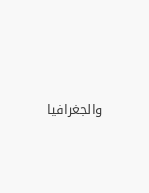والجغرافيا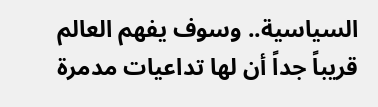السياسية.. وسوف يفهم العالم قريباً جداً أن لها تداعيات مدمرة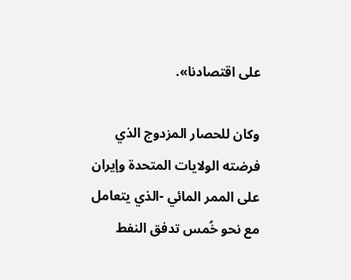على اقتصادنا».

وكان للحصار المزدوج الذي فرضته الولايات المتحدة وإيران على الممر المائي -الذي يتعامل مع نحو خُمس تدفق النفط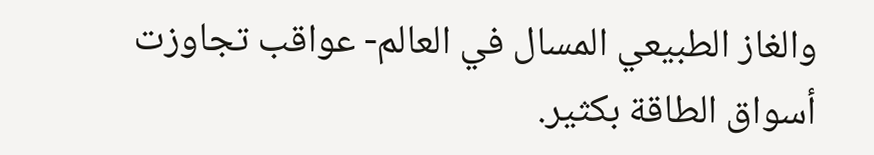والغاز الطبيعي المسال في العالم- عواقب تجاوزت أسواق الطاقة بكثير.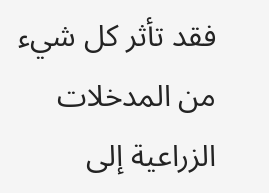فقد تأثر كل شيء من المدخلات الزراعية إلى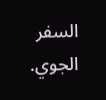السفر الجوي.